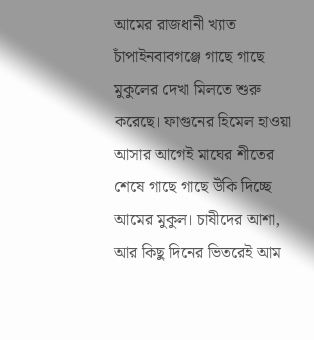আমের রাজধানী খ্যাত চাঁপাইনবাবগঞ্জে গাছে গাছে মুকুলের দেখা মিলতে শুরু করেছে। ফাগুনের হিমেল হাওয়া আসার আগেই মাঘের শীতের শেষে গাছে গাছে উঁকি দিচ্ছে আমের মুকুল। চাষীদের আশা, আর কিছু দিনের ভিতরেই আম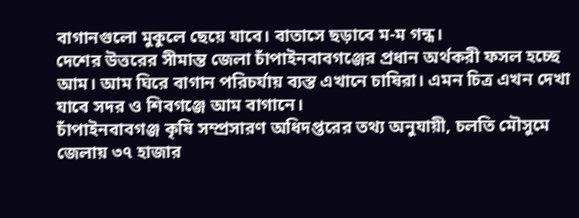বাগানগুলো মুকুলে ছেয়ে যাবে। বাতাসে ছড়াবে ম-ম গন্ধ।
দেশের উত্তরের সীমান্ত জেলা চাঁপাইনবাবগঞ্জের প্রধান অর্থকরী ফসল হচ্ছে আম। আম ঘিরে বাগান পরিচর্যায় ব্যস্ত এখানে চাষিরা। এমন চিত্র এখন দেখা যাবে সদর ও শিবগঞ্জে আম বাগানে।
চাঁপাইনবাবগঞ্জ কৃষি সম্প্রসারণ অধিদপ্তরের তথ্য অনুযায়ী, চলতি মৌসুমে জেলায় ৩৭ হাজার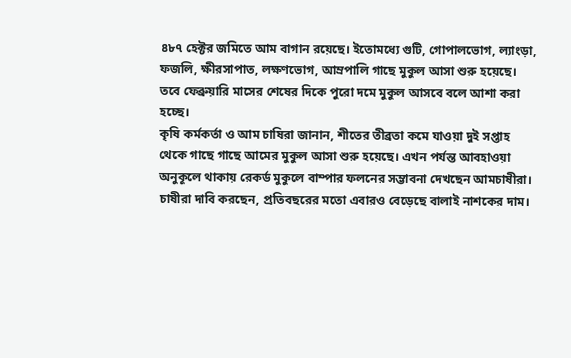৪৮৭ হেক্টর জমিতে আম বাগান রয়েছে। ইতোমধ্যে গুটি, গোপালভোগ, ল্যাংড়া, ফজলি, ক্ষীরসাপাত, লক্ষণভোগ, আম্রপালি গাছে মুকুল আসা শুরু হয়েছে। তবে ফেব্রুয়ারি মাসের শেষের দিকে পুরো দমে মুকুল আসবে বলে আশা করা হচ্ছে।
কৃষি কর্মকর্তা ও আম চাষিরা জানান, শীতের তীব্রতা কমে যাওয়া দুই সপ্তাহ থেকে গাছে গাছে আমের মুকুল আসা শুরু হয়েছে। এখন পর্যন্ত আবহাওয়া অনুকূলে থাকায় রেকর্ড মুকুলে বাম্পার ফলনের সম্ভাবনা দেখছেন আমচাষীরা।
চাষীরা দাবি করছেন, প্রতিবছরের মতো এবারও বেড়েছে বালাই নাশকের দাম।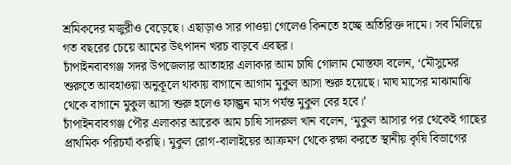শ্রমিকদের মজুরীও বেড়েছে। এছাড়াও সার পাওয়া গেলেও কিনতে হচ্ছে অতিরিক্ত দামে। সব মিলিয়ে গত বছরের চেয়ে আমের উৎপাদন খরচ বাড়বে এবছর।
চাঁপাইনবাবগঞ্জ সদর উপজেলার আতাহার এলাকার আম চাষি গোলাম মোস্তফা বলেন, ‘মৌসুমের শুরুতে আবহাওয়া অনুকূলে থাকায় বাগানে আগাম মুকুল আসা শুরু হয়েছে। মাঘ মাসের মাঝামাঝি থেকে বাগানে মুকুল আসা শুরু হলেও ফাল্গুন মাস পর্যন্ত মুকুল বের হবে।’
চাঁপাইনবাবগঞ্জ পৌর এলাকার আরেক আম চাষি সাদরুল খান বলেন, ‘মুকুল আসার পর থেকেই গাছের প্রাথমিক পরিচর্যা করছি। মুকুল রোগ-বালাইয়ের আক্রমণ থেকে রক্ষা করতে স্থানীয় কৃষি বিভাগের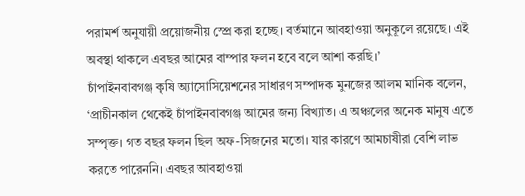পরামর্শ অনুযায়ী প্রয়োজনীয় স্প্রে করা হচ্ছে। বর্তমানে আবহাওয়া অনুকূলে রয়েছে। এই অবস্থা থাকলে এবছর আমের বাম্পার ফলন হবে বলে আশা করছি।’
চাঁপাইনবাবগঞ্জ কৃষি অ্যাসোসিয়েশনের সাধারণ সম্পাদক মুনজের আলম মানিক বলেন, ‘প্রাচীনকাল থেকেই চাঁপাইনবাবগঞ্জ আমের জন্য বিখ্যাত। এ অঞ্চলের অনেক মানুষ এতে সম্পৃক্ত। গত বছর ফলন ছিল অফ-সিজনের মতো। যার কারণে আমচাষীরা বেশি লাভ করতে পারেননি। এবছর আবহাওয়া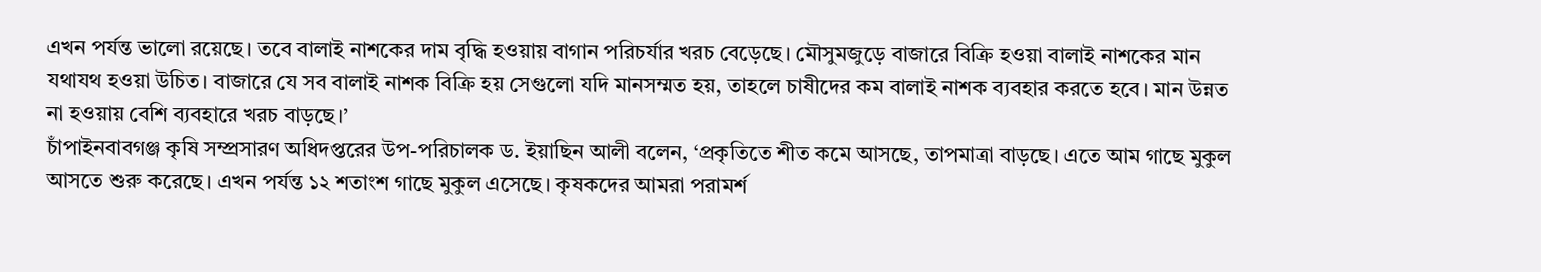এখন পর্যন্ত ভালো রয়েছে। তবে বালাই নাশকের দাম বৃদ্ধি হওয়ায় বাগান পরিচর্যার খরচ বেড়েছে। মৌসুমজুড়ে বাজারে বিক্রি হওয়া বালাই নাশকের মান যথাযথ হওয়া উচিত। বাজারে যে সব বালাই নাশক বিক্রি হয় সেগুলো যদি মানসম্মত হয়, তাহলে চাষীদের কম বালাই নাশক ব্যবহার করতে হবে। মান উন্নত না হওয়ায় বেশি ব্যবহারে খরচ বাড়ছে।’
চাঁপাইনবাবগঞ্জ কৃষি সম্প্রসারণ অধিদপ্তরের উপ-পরিচালক ড. ইয়াছিন আলী বলেন, ‘প্রকৃতিতে শীত কমে আসছে, তাপমাত্রা বাড়ছে। এতে আম গাছে মুকুল আসতে শুরু করেছে। এখন পর্যন্ত ১২ শতাংশ গাছে মুকুল এসেছে। কৃষকদের আমরা পরামর্শ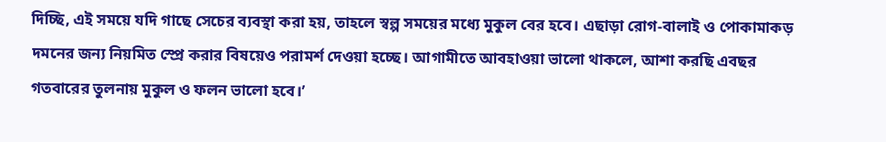দিচ্ছি, এই সময়ে যদি গাছে সেচের ব্যবস্থা করা হয়, তাহলে স্বল্প সময়ের মধ্যে মুকুল বের হবে। এছাড়া রোগ-বালাই ও পোকামাকড় দমনের জন্য নিয়মিত স্প্রে করার বিষয়েও পরামর্শ দেওয়া হচ্ছে। আগামীতে আবহাওয়া ভালো থাকলে, আশা করছি এবছর গতবারের তুলনায় মুকুল ও ফলন ভালো হবে।’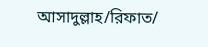আসাদুল্লাহ/রিফাত/